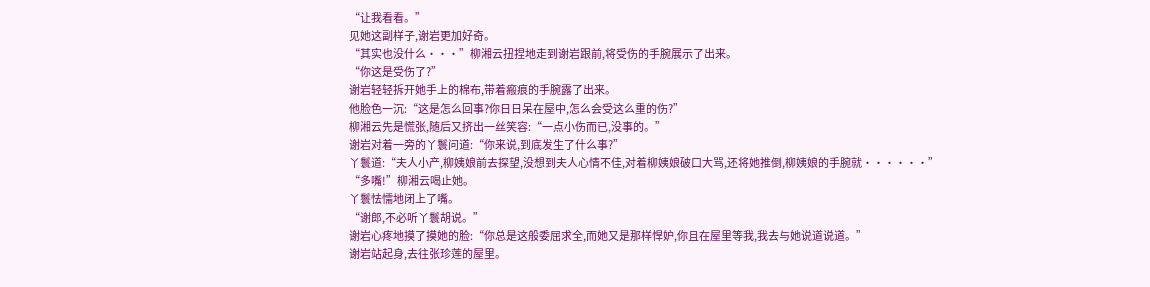“让我看看。”
见她这副样子,谢岩更加好奇。
“其实也没什么···”柳湘云扭捏地走到谢岩跟前,将受伤的手腕展示了出来。
“你这是受伤了?”
谢岩轻轻拆开她手上的棉布,带着瘢痕的手腕露了出来。
他脸色一沉:“这是怎么回事?你日日呆在屋中,怎么会受这么重的伤?”
柳湘云先是慌张,随后又挤出一丝笑容:“一点小伤而已,没事的。”
谢岩对着一旁的丫鬟问道:“你来说,到底发生了什么事?”
丫鬟道:“夫人小产,柳姨娘前去探望,没想到夫人心情不佳,对着柳姨娘破口大骂,还将她推倒,柳姨娘的手腕就······”
“多嘴!”柳湘云喝止她。
丫鬟怯懦地闭上了嘴。
“谢郎,不必听丫鬟胡说。”
谢岩心疼地摸了摸她的脸:“你总是这般委屈求全,而她又是那样悍妒,你且在屋里等我,我去与她说道说道。”
谢岩站起身,去往张珍莲的屋里。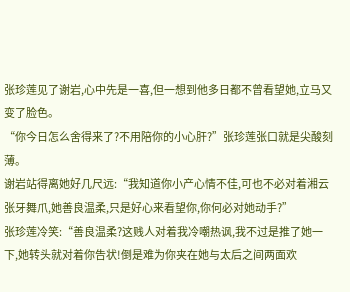张珍莲见了谢岩,心中先是一喜,但一想到他多日都不曾看望她,立马又变了脸色。
“你今日怎么舍得来了?不用陪你的小心肝?”张珍莲张口就是尖酸刻薄。
谢岩站得离她好几尺远:“我知道你小产心情不佳,可也不必对着湘云张牙舞爪,她善良温柔,只是好心来看望你,你何必对她动手?”
张珍莲冷笑:“善良温柔?这贱人对着我冷嘲热讽,我不过是推了她一下,她转头就对着你告状!倒是难为你夹在她与太后之间两面欢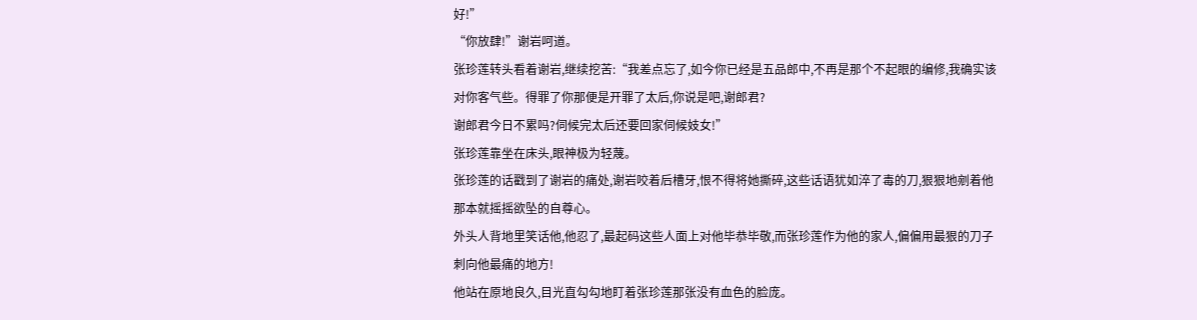好!”
“你放肆!”谢岩呵道。
张珍莲转头看着谢岩,继续挖苦:“我差点忘了,如今你已经是五品郎中,不再是那个不起眼的编修,我确实该对你客气些。得罪了你那便是开罪了太后,你说是吧,谢郎君?
谢郎君今日不累吗?伺候完太后还要回家伺候妓女!”
张珍莲靠坐在床头,眼神极为轻蔑。
张珍莲的话戳到了谢岩的痛处,谢岩咬着后槽牙,恨不得将她撕碎,这些话语犹如淬了毒的刀,狠狠地剜着他那本就摇摇欲坠的自尊心。
外头人背地里笑话他,他忍了,最起码这些人面上对他毕恭毕敬,而张珍莲作为他的家人,偏偏用最狠的刀子刺向他最痛的地方!
他站在原地良久,目光直勾勾地盯着张珍莲那张没有血色的脸庞。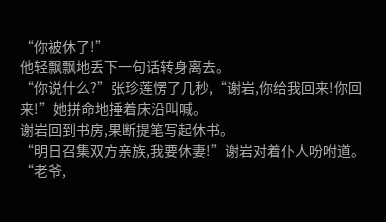“你被休了!”
他轻飘飘地丢下一句话转身离去。
“你说什么?”张珍莲愣了几秒,“谢岩,你给我回来!你回来!”她拼命地捶着床沿叫喊。
谢岩回到书房,果断提笔写起休书。
“明日召集双方亲族,我要休妻!”谢岩对着仆人吩咐道。
“老爷,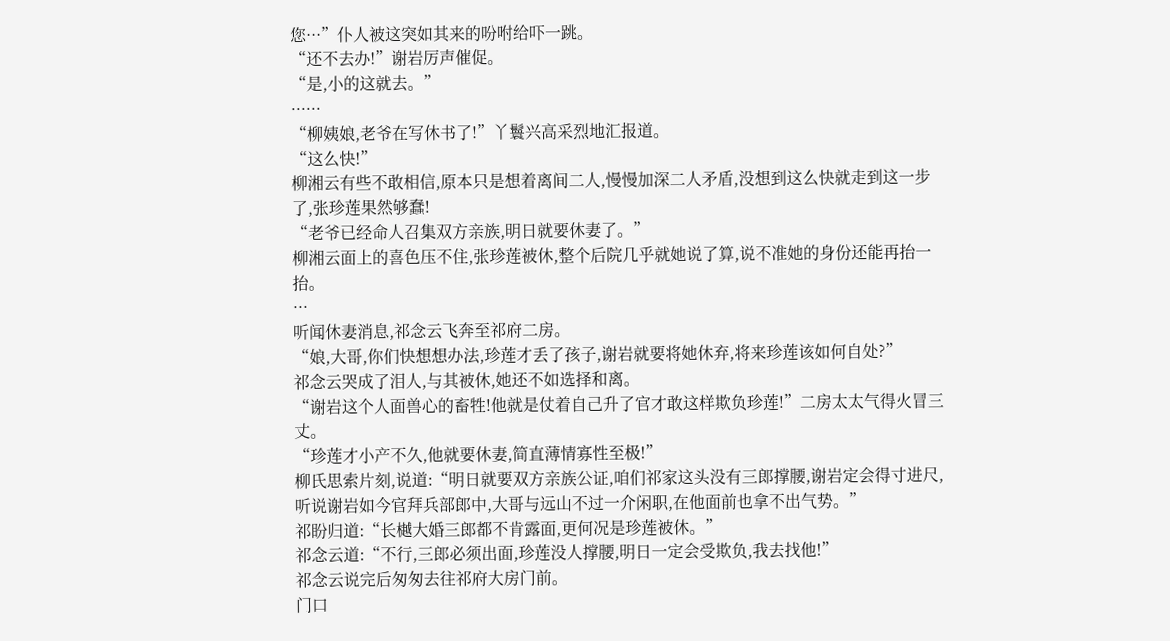您···”仆人被这突如其来的吩咐给吓一跳。
“还不去办!”谢岩厉声催促。
“是,小的这就去。”
······
“柳姨娘,老爷在写休书了!”丫鬟兴高采烈地汇报道。
“这么快!”
柳湘云有些不敢相信,原本只是想着离间二人,慢慢加深二人矛盾,没想到这么快就走到这一步了,张珍莲果然够蠢!
“老爷已经命人召集双方亲族,明日就要休妻了。”
柳湘云面上的喜色压不住,张珍莲被休,整个后院几乎就她说了算,说不准她的身份还能再抬一抬。
···
听闻休妻消息,祁念云飞奔至祁府二房。
“娘,大哥,你们快想想办法,珍莲才丢了孩子,谢岩就要将她休弃,将来珍莲该如何自处?”
祁念云哭成了泪人,与其被休,她还不如选择和离。
“谢岩这个人面兽心的畜牲!他就是仗着自己升了官才敢这样欺负珍莲!”二房太太气得火冒三丈。
“珍莲才小产不久,他就要休妻,简直薄情寡性至极!”
柳氏思索片刻,说道:“明日就要双方亲族公证,咱们祁家这头没有三郎撑腰,谢岩定会得寸进尺,听说谢岩如今官拜兵部郎中,大哥与远山不过一介闲职,在他面前也拿不出气势。”
祁盼归道:“长樾大婚三郎都不肯露面,更何况是珍莲被休。”
祁念云道:“不行,三郎必须出面,珍莲没人撑腰,明日一定会受欺负,我去找他!”
祁念云说完后匆匆去往祁府大房门前。
门口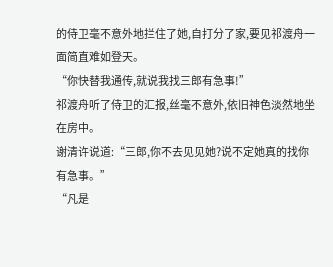的侍卫毫不意外地拦住了她,自打分了家,要见祁渡舟一面简直难如登天。
“你快替我通传,就说我找三郎有急事!”
祁渡舟听了侍卫的汇报,丝毫不意外,依旧神色淡然地坐在房中。
谢清许说道:“三郎,你不去见见她?说不定她真的找你有急事。”
“凡是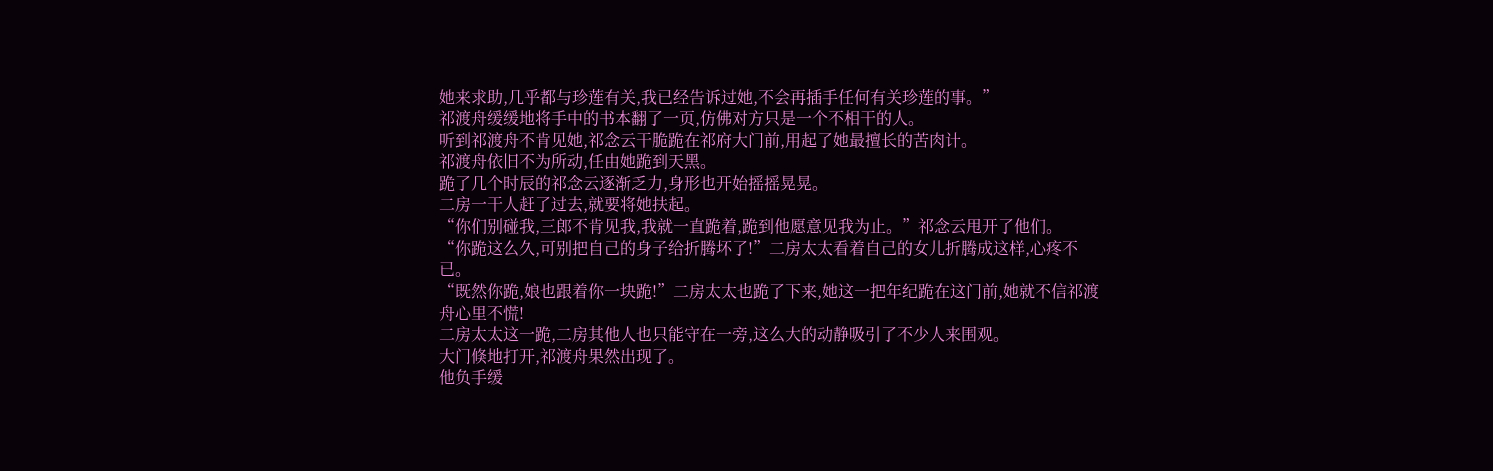她来求助,几乎都与珍莲有关,我已经告诉过她,不会再插手任何有关珍莲的事。”
祁渡舟缓缓地将手中的书本翻了一页,仿佛对方只是一个不相干的人。
听到祁渡舟不肯见她,祁念云干脆跪在祁府大门前,用起了她最擅长的苦肉计。
祁渡舟依旧不为所动,任由她跪到天黑。
跪了几个时辰的祁念云逐渐乏力,身形也开始摇摇晃晃。
二房一干人赶了过去,就要将她扶起。
“你们别碰我,三郎不肯见我,我就一直跪着,跪到他愿意见我为止。”祁念云甩开了他们。
“你跪这么久,可别把自己的身子给折腾坏了!”二房太太看着自己的女儿折腾成这样,心疼不已。
“既然你跪,娘也跟着你一块跪!”二房太太也跪了下来,她这一把年纪跪在这门前,她就不信祁渡舟心里不慌!
二房太太这一跪,二房其他人也只能守在一旁,这么大的动静吸引了不少人来围观。
大门倏地打开,祁渡舟果然出现了。
他负手缓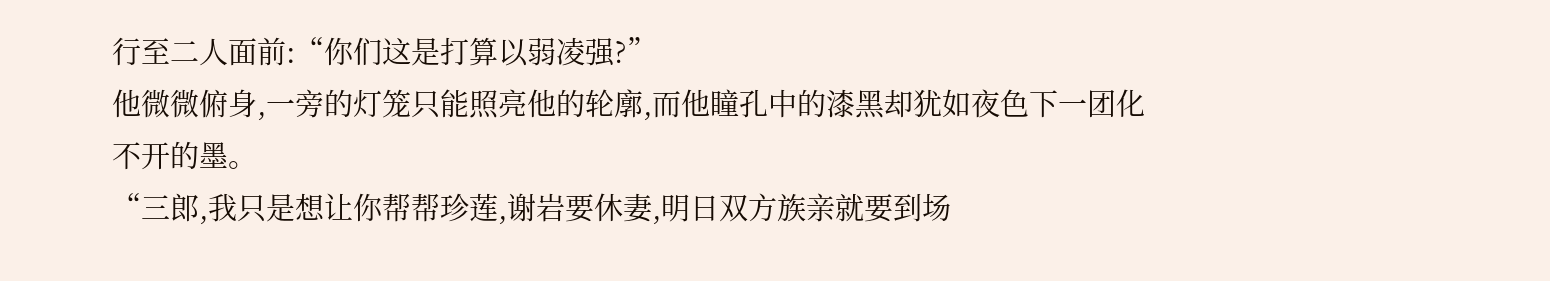行至二人面前:“你们这是打算以弱凌强?”
他微微俯身,一旁的灯笼只能照亮他的轮廓,而他瞳孔中的漆黑却犹如夜色下一团化不开的墨。
“三郎,我只是想让你帮帮珍莲,谢岩要休妻,明日双方族亲就要到场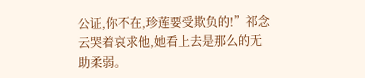公证,你不在,珍莲要受欺负的!”祁念云哭着哀求他,她看上去是那么的无助柔弱。